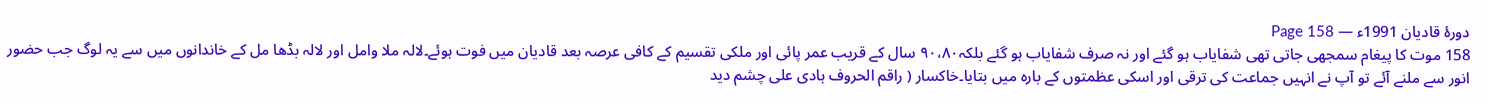دورۂ قادیان 1991ء — Page 158
158 موت کا پیغام سمجھی جاتی تھی شفایاب ہو گئے اور نہ صرف شفایاب ہو گئے بلکہ۹۰،۸۰ سال کے قریب عمر پائی اور ملکی تقسیم کے کافی عرصہ بعد قادیان میں فوت ہوئے۔لالہ ملا وامل اور لالہ بڈھا مل کے خاندانوں میں سے یہ لوگ جب حضور انور سے ملنے آئے تو آپ نے انہیں جماعت کی ترقی اور اسکی عظمتوں کے بارہ میں بتایا۔خاکسار ( راقم الحروف ہادی علی چشم دید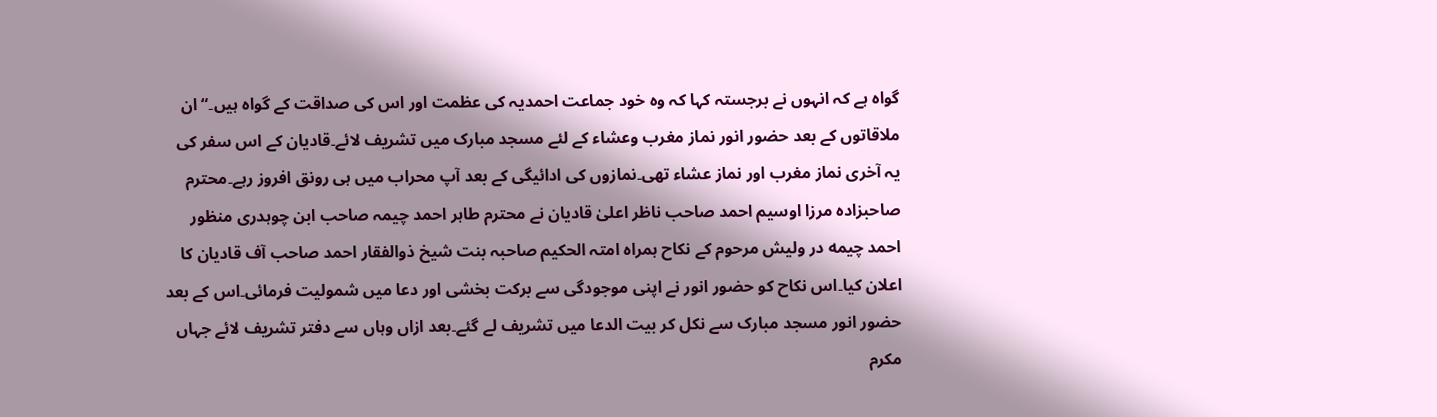گواہ ہے کہ انہوں نے برجستہ کہا کہ وہ خود جماعت احمدیہ کی عظمت اور اس کی صداقت کے گواہ ہیں۔“ ان ملاقاتوں کے بعد حضور انور نماز مغرب وعشاء کے لئے مسجد مبارک میں تشریف لائے۔قادیان کے اس سفر کی یہ آخری نماز مغرب اور نماز عشاء تھی۔نمازوں کی ادائیگی کے بعد آپ محراب میں ہی رونق افروز رہے۔محترم صاحبزادہ مرزا اوسیم احمد صاحب ناظر اعلیٰ قادیان نے محترم طاہر احمد چیمہ صاحب ابن چوہدری منظور احمد چیمه در ولیش مرحوم کے نکاح ہمراہ امتہ الحکیم صاحبہ بنت شیخ ذوالفقار احمد صاحب آف قادیان کا اعلان کیا۔اس نکاح کو حضور انور نے اپنی موجودگی سے برکت بخشی اور دعا میں شمولیت فرمائی۔اس کے بعد حضور انور مسجد مبارک سے نکل کر بیت الدعا میں تشریف لے گئے۔بعد ازاں وہاں سے دفتر تشریف لائے جہاں مکرم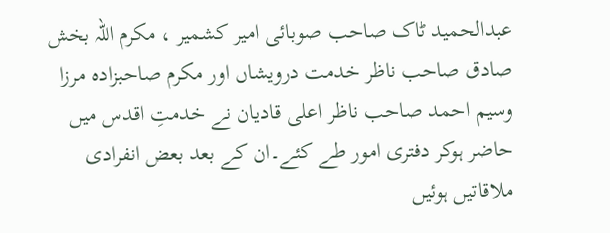عبدالحمید ٹاک صاحب صوبائی امیر کشمیر ، مکرم اللہ بخش صادق صاحب ناظر خدمت درویشاں اور مکرم صاحبزادہ مرزا وسیم احمد صاحب ناظر اعلی قادیان نے خدمتِ اقدس میں حاضر ہوکر دفتری امور طے کئے۔ان کے بعد بعض انفرادی ملاقاتیں ہوئیں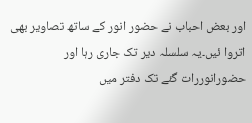اور بعض احباب نے حضور انور کے ساتھ تصاویر بھی اتروا ئیں۔یہ سلسلہ دیر تک جاری رہا اور حضورانوررات گئے تک دفتر میں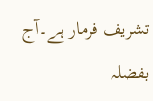تشریف فرمار ہے۔آج بفضلہ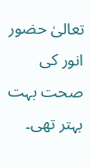تعالیٰ حضور انور کی صحت بہت بہتر تھی۔